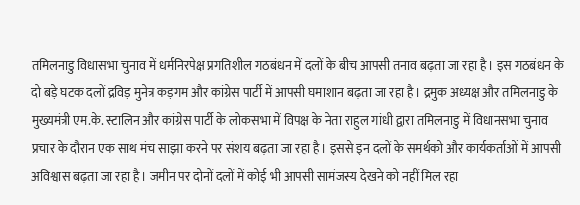तमिलनाडु विधासभा चुनाव में धर्मनिरपेक्ष प्रगतिशील गठबंधन में दलों के बीच आपसी तनाव बढ़ता जा रहा है। इस गठबंधन के दो बड़े घटक दलों द्रविड़ मुनेत्र कड़गम और कांग्रेस पार्टी में आपसी घमाशान बढ़ता जा रहा है। द्रमुक अध्यक्ष और तमिलनाडु के मुख्यमंत्री एम.के. स्टालिन और कांग्रेस पार्टी के लोकसभा में विपक्ष के नेता राहुल गांधी द्वारा तमिलनाडु में विधानसभा चुनाव प्रचार के दौरान एक साथ मंच साझा करने पर संशय बढ़ता जा रहा है। इससे इन दलों के समर्थको और कार्यकर्ताओं में आपसी अविश्वास बढ़ता जा रहा है। जमीन पर दोनों दलों में कोई भी आपसी सामंजस्य देखने को नहीं मिल रहा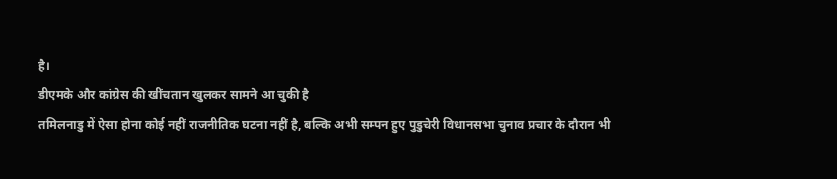है।
डीएमके और कांग्रेस की खींचतान खुलकर सामने आ चुकी है
तमिलनाडु में ऐसा होना कोई नहीं राजनीतिक घटना नहीं है, बल्कि अभी सम्पन हुए पुडुचेरी विधानसभा चुनाव प्रचार के दौरान भी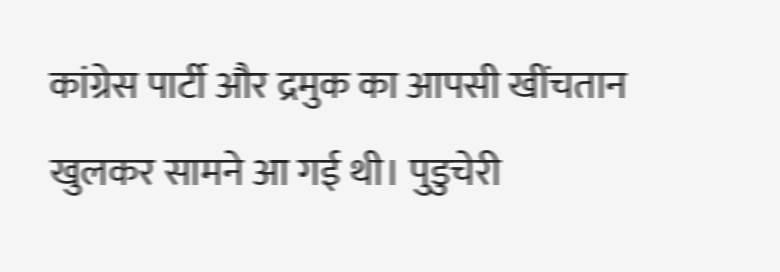कांग्रेस पार्टी और द्रमुक का आपसी खींचतान खुलकर सामने आ गई थी। पुडुचेरी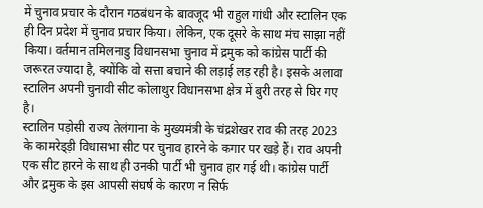में चुनाव प्रचार के दौरान गठबंधन के बावजूद भी राहुल गांधी और स्टालिन एक ही दिन प्रदेश में चुनाव प्रचार किया। लेकिन, एक दूसरे के साथ मंच साझा नहीं किया। वर्तमान तमिलनाडु विधानसभा चुनाव में द्रमुक को कांग्रेस पार्टी की जरूरत ज्यादा है, क्योंकि वो सत्ता बचाने की लड़ाई लड़ रही है। इसके अलावा स्टालिन अपनी चुनावी सीट कोलाथुर विधानसभा क्षेत्र में बुरी तरह से घिर गए है।
स्टालिन पड़ोसी राज्य तेलंगाना के मुख्यमंत्री के चंद्रशेखर राव की तरह 2023 के कामरेड्ड़ी विधासभा सीट पर चुनाव हारने के कगार पर खड़े हैं। राव अपनी एक सीट हारने के साथ ही उनकी पार्टी भी चुनाव हार गई थी। कांग्रेस पार्टी और द्रमुक के इस आपसी संघर्ष के कारण न सिर्फ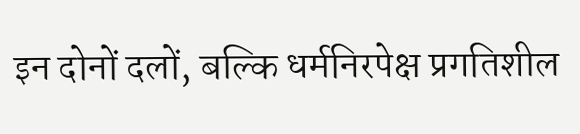इन दोनों दलों, बल्कि धर्मनिरपेक्ष प्रगतिशील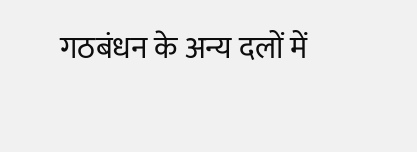गठबंधन के अन्य दलों में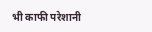भी काफी परेशानी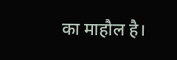का माहौल है।